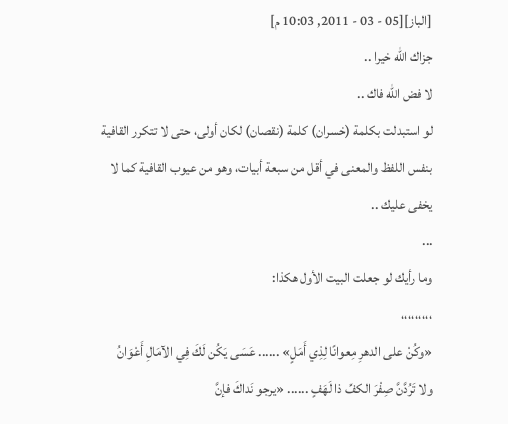[الباز][05 - 03 - 2011, 10:03 م]
جزاك الله خيرا ..
لا فض الله فاك ..
لو استبدلت بكلمة (خسران) كلمة (نقصان) لكان أولى، حتى لا تتكرر القافية بنفس اللفظ والمعنى في أقل من سبعة أبيات، وهو من عيوب القافية كما لا يخفى عليك ..
...
وما رأيك لو جعلت البيت الأول هكذا:
،،،،،،،،،
«وكُنْ على الدهرِ مِعوانًا لِذِي أَمَلٍ» ...... عَسَى يَكُن لَكَ فِي الآمَالِ أَعْوَانُ
ولا تَرُدَّنَّ صِفْرَ الكفِّ ذا لَهَفٍ ...... «يرجو نَداكَ فإنَّ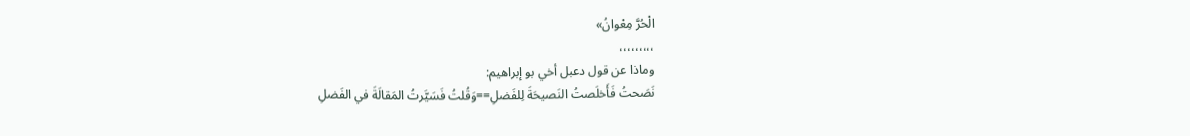الْحُرَّ مِعْوانُ»
،،،،،،،،،
وماذا عن قول دعبل أخي بو إبراهيم:
نَصَحتُ فَأَخلَصتُ النَصيحَةَ لِلفَضلِ==وَقُلتُ فَسَيَّرتُ المَقالَةَ في الفَضلِ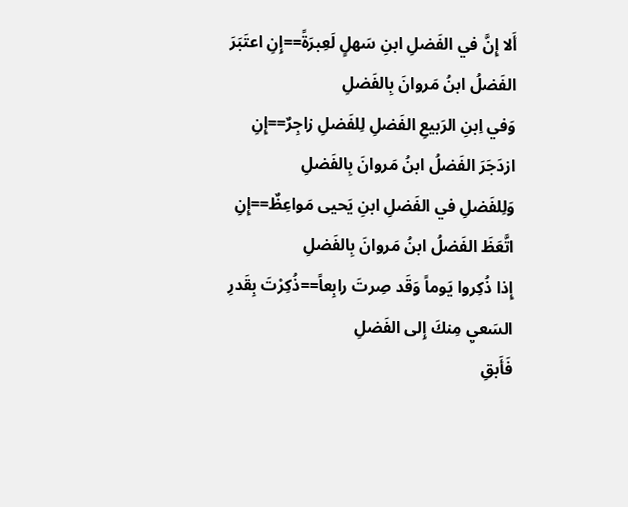أَلا إِنَّ في الفَضلِ ابنِ سَهلٍ لَعِبرَةً==إِنِ اعتَبَرَ الفَضلُ ابنُ مَروانَ بِالفَضلِ
وَفي اِبنِ الرَبيعِ الفَضلِ لِلفَضلِ زاجِرٌ==إِنِ ازدَجَرَ الفَضلُ ابنُ مَروانَ بِالفَضلِ
وَلِلفَضلِ في الفَضلِ ابنِ يَحيى مَواعِظٌ==إِنِ اتَّعَظَ الفَضلُ ابنُ مَروانَ بِالفَضلِ
إِذا ذُكِروا يَوماً وَقَد صِرتَ رابِعاً==ذُكِرْتَ بِقَدرِ السَعيِ مِنكَ إِلى الفَضلِ
فَأَبقِ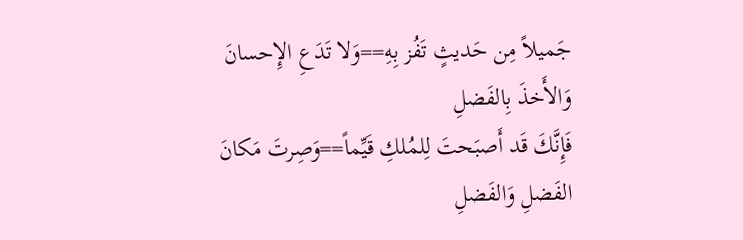جَميلاً مِن حَديثٍ تَفُز بِهِ==وَلا تَدَعِ الإِحسانَ وَالأَخذَ بِالفَضلِ
فَإِنَّكَ قَد أَصبَحتَ لِلمُلكِ قَيِّماً==وَصِرتَ مَكانَ الفَضلِ وَالفَضلِ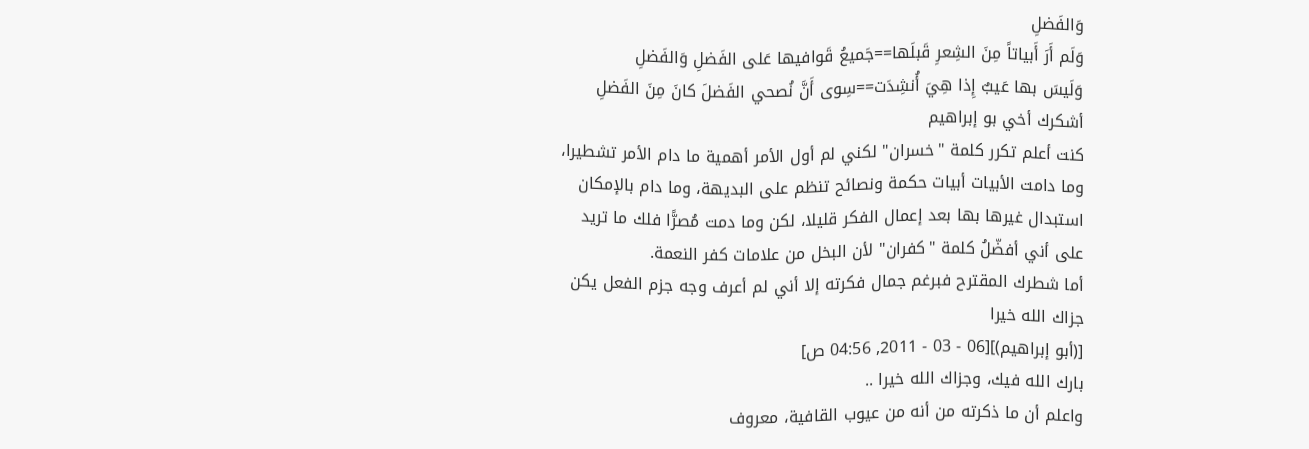وَالفَضلِ
وَلَم أَرَ أَبياتاً مِنَ الشِعرِ قَبلَها==جَميعُ قَوافيها عَلى الفَضلِ وَالفَضلِ
وَلَيسَ بها عَيبٌ إِذا هِيَ أُنشِدَت==سِوى أَنَّ نُصحي الفَضلَ كانَ مِنَ الفَضلِ
أشكرك أخي بو إبراهيم
كنت أعلم تكرر كلمة "خسران" لكني لم أول الأمر أهمية ما دام الأمر تشطيرا،
وما دامت الأبيات أبيات حكمة ونصائح تنظم على البديهة، وما دام بالإمكان
استبدال غيرها بها بعد إعمال الفكر قليلا، لكن وما دمت مُصرًّا فلك ما تريد
على أني أفضّلُ كلمة "كفران" لأن البخل من علامات كفر النعمة.
أما شطرك المقترح فبرغم جمال فكرته إلا أني لم أعرف وجه جزم الفعل يكن
جزاك الله خيرا
[(أبو إبراهيم)][06 - 03 - 2011, 04:56 ص]
بارك الله فيك، وجزاك الله خيرا ..
واعلم أن ما ذكرته من أنه من عيوب القافية، معروف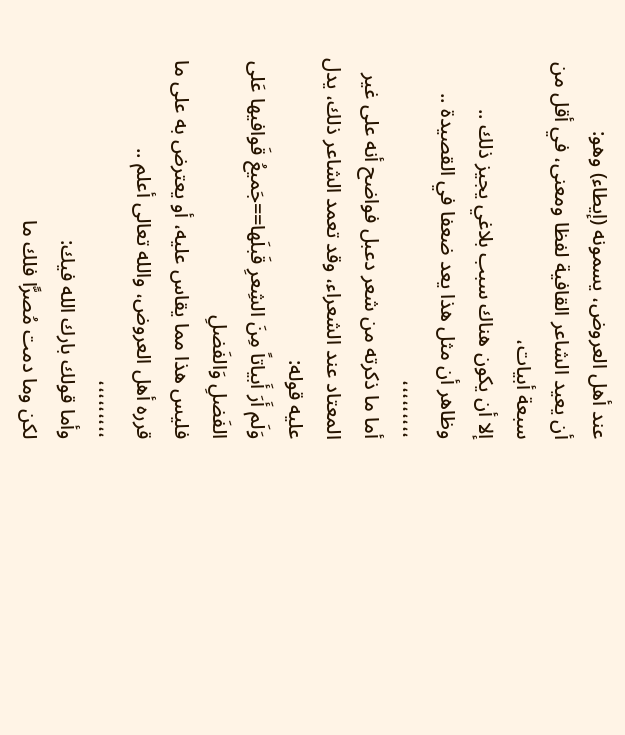عند أهل العروض، يسمونه (إيطاء) وهو:
أن يعيد الشاعر القافية لفظا ومعنى، في أقل من سبعة أبيات،
إلا أن يكون هناك سبب بلاغي يجيز ذلك ..
وظاهر أن مثل هذا يعد ضعفا في القصيدة ..
،،،،،،،،،
أما ما ذكرته من شعر دعبل فواضح أنه على غير المعتاد عند الشعراء، وقد تعمد الشاعر ذلك، يدل عليه قوله:
وَلَم أَرَ أَبياتاً مِنَ الشِعرِ قَبلَها==جَميعُ قَوافيها عَلى الفَضلِ وَالفَضلِ
فليس هذا مما يقاس عليه، أو يعترض به على ما قرره أهل العروض، والله تعالى أعلم ..
،،،،،،،،،
وأما قولك بارك الله فيك:
لكن وما دمت مُصرًّا فلك ما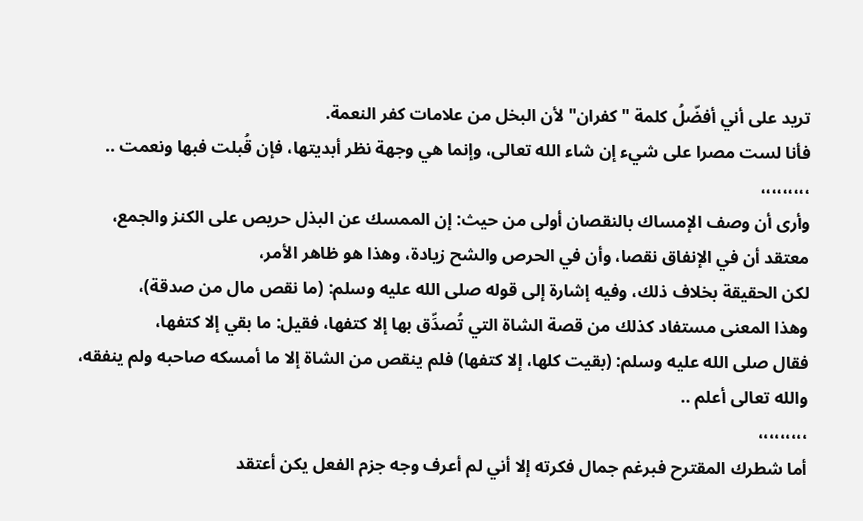تريد على أني أفضّلُ كلمة "كفران" لأن البخل من علامات كفر النعمة.
فأنا لست مصرا على شيء إن شاء الله تعالى، وإنما هي وجهة نظر أبديتها، فإن قُبلت فبها ونعمت ..
،،،،،،،،،
وأرى أن وصف الإمساك بالنقصان أولى من حيث: إن الممسك عن البذل حريص على الكنز والجمع،
معتقد أن في الإنفاق نقصا، وأن في الحرص والشح زيادة، وهذا هو ظاهر الأمر،
لكن الحقيقة بخلاف ذلك، وفيه إشارة إلى قوله صلى الله عليه وسلم: (ما نقص مال من صدقة)،
وهذا المعنى مستفاد كذلك من قصة الشاة التي تُصدِّق بها إلا كتفها، فقيل: ما بقي إلا كتفها،
فقال صلى الله عليه وسلم: (بقيت كلها، إلا كتفها) فلم ينقص من الشاة إلا ما أمسكه صاحبه ولم ينفقه،
والله تعالى أعلم ..
،،،،،،،،،
أما شطرك المقترح فبرغم جمال فكرته إلا أني لم أعرف وجه جزم الفعل يكن أعتقد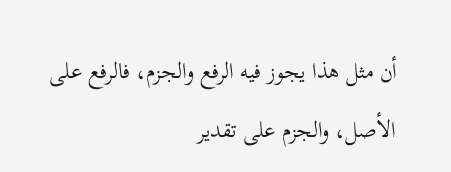أن مثل هذا يجوز فيه الرفع والجزم، فالرفع على الأصل، والجزم على تقدير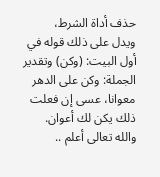حذف أداة الشرط،
ويدل على ذلك قوله في أول البيت: (وكن) وتقدير الجملة: وكن على الدهر معوانا، عسى إن فعلت ذلك يكن لك أعوان.
والله تعالى أعلم ..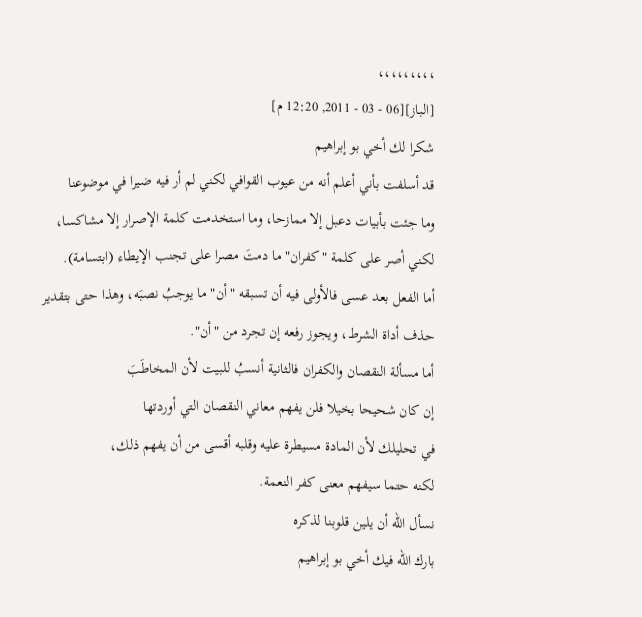،،،،،،،،،
[الباز][06 - 03 - 2011, 12:20 م]
شكرا لك أخي بو إبراهيم
قد أسلفت بأني أعلم أنه من عيوب القوافي لكني لم أر فيه ضيرا في موضوعنا
وما جئت بأبيات دعبل إلا ممازحا، وما استخدمت كلمة الإصرار إلا مشاكسا،
لكني أصر على كلمة "كفران" ما دمتَ مصرا على تجنب الإيطاء (ابتسامة).
أما الفعل بعد عسى فالأولى فيه أن تسبقه "أن" ما يوجبُ نصبَه، وهذا حتى بتقدير
حذف أداة الشرط، ويجوز رفعه إن تجرد من "أن".
أما مسألة النقصان والكفران فالثانية أنسبُ للبيت لأن المخاطَبَ
إن كان شحيحا بخيلا فلن يفهم معاني النقصان التي أوردتها
في تحليلك لأن المادة مسيطرة عليه وقلبه أقسى من أن يفهم ذلك،
لكنه حتما سيفهم معنى كفر النعمة.
نسأل الله أن يلين قلوبنا لذكره
بارك الله فيك أخي بو إبراهيم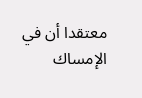معتقدا أن في الإمساك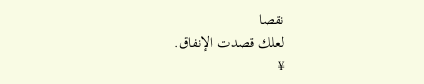نقصا
لعلك قصدت الإنفاق.
¥